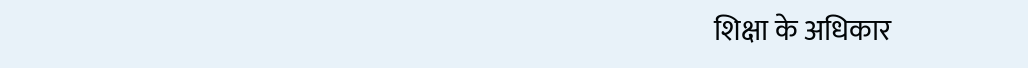शिक्षा के अधिकार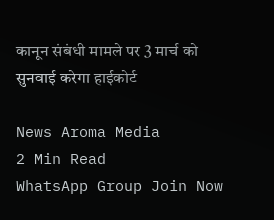कानून संबंधी मामले पर 3 मार्च को सुनवाई करेगा हाईकोर्ट

News Aroma Media
2 Min Read
WhatsApp Group Join Now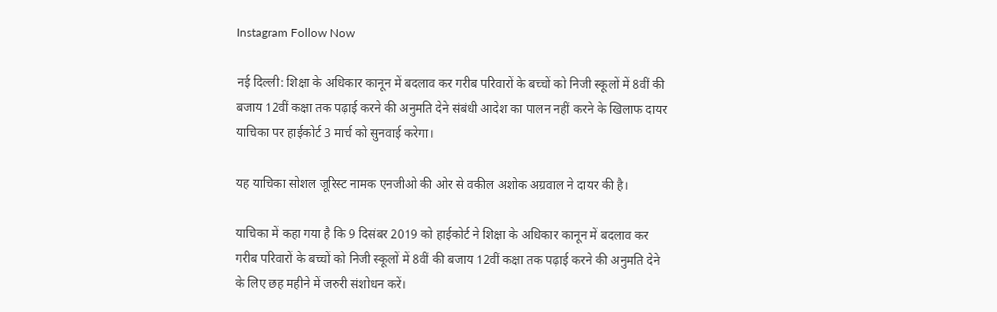Instagram Follow Now

नई दिल्ली: शिक्षा के अधिकार कानून में बदलाव कर गरीब परिवारों के बच्चों को निजी स्कूलों में 8वीं की बजाय 12वीं कक्षा तक पढ़ाई करने की अनुमति देने संबंधी आदेश का पालन नहीं करने के खिलाफ दायर याचिका पर हाईकोर्ट 3 मार्च को सुनवाई करेगा।

यह याचिका सोशल जूरिस्ट नामक एनजीओ की ओर से वकील अशोक अग्रवाल ने दायर की है।

याचिका में कहा गया है कि 9 दिसंबर 2019 को हाईकोर्ट ने शिक्षा के अधिकार कानून में बदलाव कर गरीब परिवारों के बच्चों को निजी स्कूलों में 8वीं की बजाय 12वीं कक्षा तक पढ़ाई करने की अनुमति देने के लिए छह महीने में जरुरी संशोधन करें।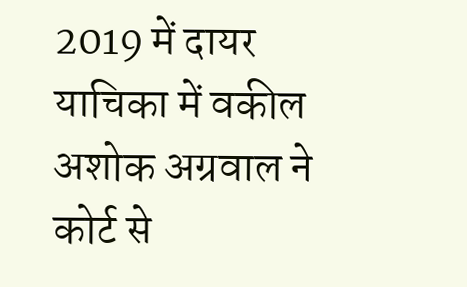2019 में दायर याचिका में वकील अशोक अग्रवाल ने कोर्ट से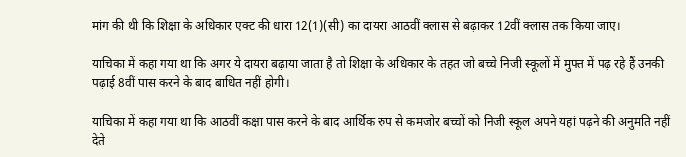मांग की थी कि शिक्षा के अधिकार एक्ट की धारा 12(1)(सी) का दायरा आठवीं क्लास से बढ़ाकर 12वीं क्लास तक किया जाए।

याचिका में कहा गया था कि अगर ये दायरा बढ़ाया जाता है तो शिक्षा के अधिकार के तहत जो बच्चे निजी स्कूलों में मुफ्त में पढ़ रहे हैं उनकी पढ़ाई 8वीं पास करने के बाद बाधित नहीं होगी।

याचिका में कहा गया था कि आठवीं कक्षा पास करने के बाद आर्थिक रुप से कमजोर बच्चों को निजी स्कूल अपने यहां पढ़ने की अनुमति नहीं देते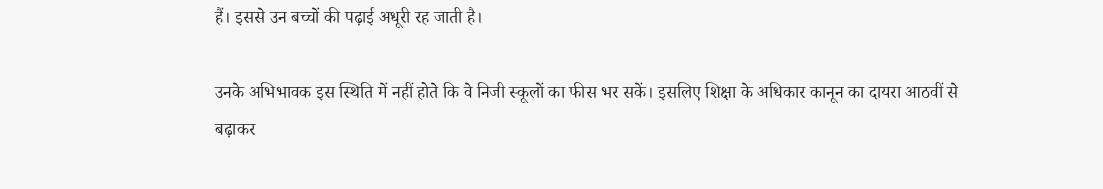हैं। इससे उन बच्चों की पढ़ाई अधूरी रह जाती है।

उनके अभिभावक इस स्थिति में नहीं होते कि वे निजी स्कूलों का फीस भर सकें। इसलिए शिक्षा के अधिकार कानून का दायरा आठवीं से बढ़ाकर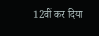12वीं कर दिया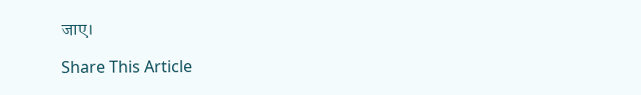जाए।

Share This Article